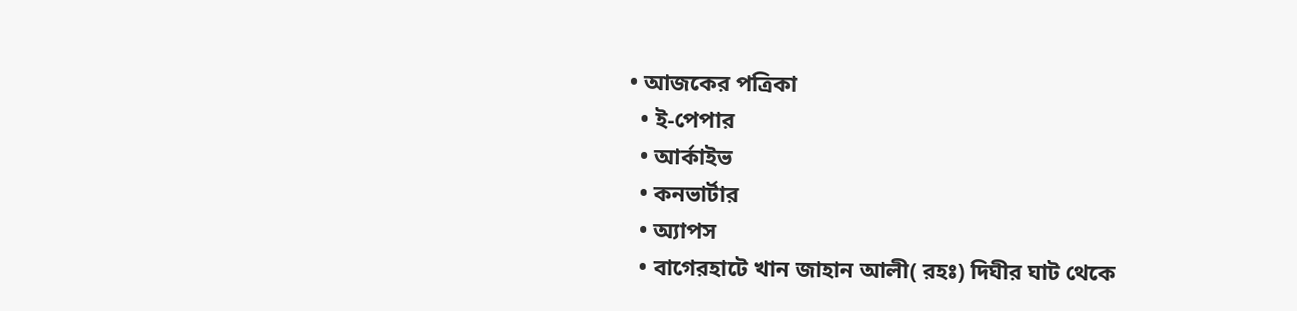• আজকের পত্রিকা
  • ই-পেপার
  • আর্কাইভ
  • কনভার্টার
  • অ্যাপস
  • বাগেরহাটে খান জাহান আলী( রহঃ) দিঘীর ঘাট থেকে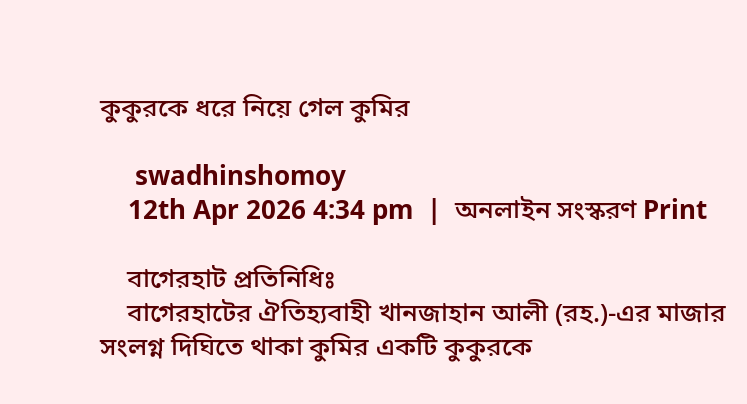কুকুরকে ধরে নিয়ে গেল কুমির

     swadhinshomoy
    12th Apr 2026 4:34 pm  |  অনলাইন সংস্করণ Print

    বাগেরহাট প্রতিনিধিঃ
    বাগেরহাটের ঐতিহ্যবাহী খানজাহান আলী (রহ.)-এর মাজার সংলগ্ন দিঘিতে থাকা কুমির একটি কুকুরকে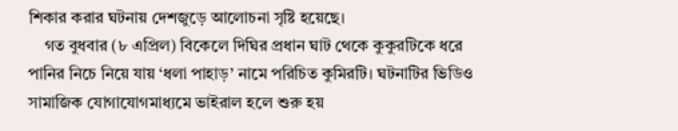শিকার করার ঘটনায় দেশজুড়ে আলোচনা সৃষ্টি হয়েছে।
    গত বুধবার (৮ এপ্রিল) বিকেলে দিঘির প্রধান ঘাট থেকে কুকুরটিকে ধরে পানির নিচে নিয়ে যায় ‘ধলা পাহাড়’ নামে পরিচিত কুমিরটি। ঘটনাটির ভিডিও সামাজিক যোগাযোগমাধ্যমে ভাইরাল হলে শুরু হয়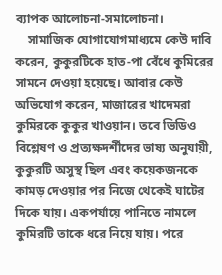ব্যাপক আলোচনা-সমালোচনা।
    সামাজিক যোগাযোগমাধ্যমে কেউ দাবি করেন, কুকুরটিকে হাত-পা বেঁধে কুমিরের সামনে দেওয়া হয়েছে। আবার কেউ অভিযোগ করেন, মাজারের খাদেমরা কুমিরকে কুকুর খাওয়ান। তবে ভিডিও বিশ্লেষণ ও প্রত্যক্ষদর্শীদের ভাষ্য অনুযায়ী, কুকুরটি অসুস্থ ছিল এবং কয়েকজনকে কামড় দেওয়ার পর নিজে থেকেই ঘাটের দিকে যায়। একপর্যায়ে পানিতে নামলে কুমিরটি তাকে ধরে নিয়ে যায়। পরে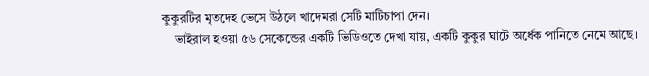কুকুরটির মৃতদেহ ভেসে উঠলে খাদেমরা সেটি মাটিচাপা দেন।
    ভাইরাল হওয়া ৫৬ সেকেন্ডের একটি ভিডিওতে দেখা যায়, একটি কুকুর ঘাটে অর্ধেক পানিতে নেমে আছে।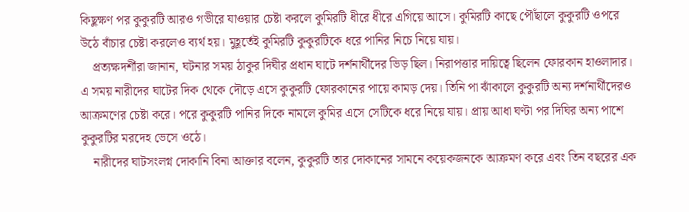কিছুক্ষণ পর কুকুরটি আরও গভীরে যাওয়ার চেষ্টা করলে কুমিরটি ধীরে ধীরে এগিয়ে আসে। কুমিরটি কাছে পৌঁছালে কুকুরটি ওপরে উঠে বাঁচার চেষ্টা করলেও ব্যর্থ হয়। মুহূর্তেই কুমিরটি কুকুরটিকে ধরে পানির নিচে নিয়ে যায়।
    প্রত্যক্ষদর্শীরা জানান, ঘটনার সময় ঠাকুর দিঘীর প্রধান ঘাটে দর্শনার্থীদের ভিড় ছিল। নিরাপত্তার দায়িত্বে ছিলেন ফোরকান হাওলাদার। এ সময় নারীদের ঘাটের দিক থেকে দৌড়ে এসে কুকুরটি ফোরকানের পায়ে কামড় দেয়। তিনি পা ঝাঁকালে কুকুরটি অন্য দর্শনার্থীদেরও আক্রমণের চেষ্টা করে। পরে কুকুরটি পানির দিকে নামলে কুমির এসে সেটিকে ধরে নিয়ে যায়। প্রায় আধা ঘণ্টা পর দিঘির অন্য পাশে কুকুরটির মরদেহ ভেসে ওঠে।
    নারীদের ঘাটসংলগ্ন দোকানি বিনা আক্তার বলেন, কুকুরটি তার দোকানের সামনে কয়েকজনকে আক্রমণ করে এবং তিন বছরের এক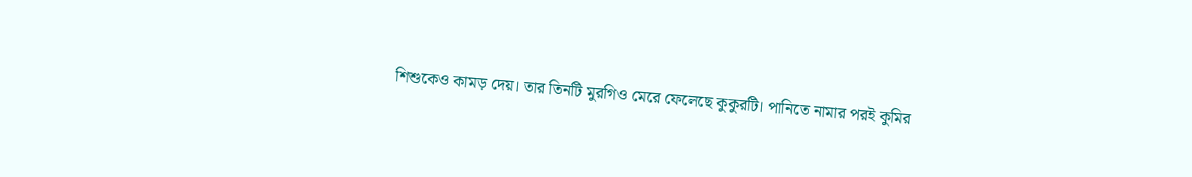শিশুকেও কামড় দেয়। তার তিনটি মুরগিও মেরে ফেলেছে কুকুরটি। পানিতে নামার পরই কুমির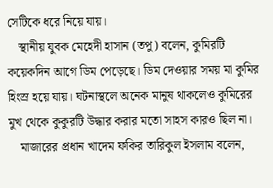সেটিকে ধরে নিয়ে যায়।
    স্থানীয় যুবক মেহেদী হাসান (তপু) বলেন, কুমিরটি কয়েকদিন আগে ডিম পেড়েছে। ডিম দেওয়ার সময় মা কুমির হিংস্র হয়ে যায়। ঘটনাস্থলে অনেক মানুষ থাকলেও কুমিরের মুখ থেকে কুকুরটি উদ্ধার করার মতো সাহস কারও ছিল না।
    মাজারের প্রধান খাদেম ফকির তারিকুল ইসলাম বলেন,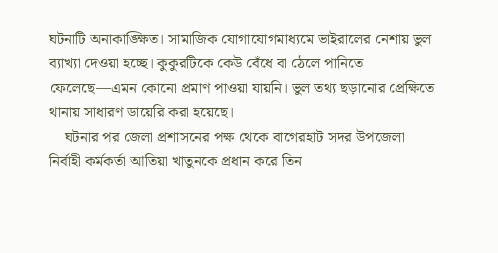ঘটনাটি অনাকাঙ্ক্ষিত। সামাজিক যোগাযোগমাধ্যমে ভাইরালের নেশায় ভুল ব্যাখ্যা দেওয়া হচ্ছে। কুকুরটিকে কেউ বেঁধে বা ঠেলে পানিতে ফেলেছে—এমন কোনো প্রমাণ পাওয়া যায়নি। ভুল তথ্য ছড়ানোর প্রেক্ষিতে থানায় সাধারণ ডায়েরি করা হয়েছে।
    ঘটনার পর জেলা প্রশাসনের পক্ষ থেকে বাগেরহাট সদর উপজেলা নির্বাহী কর্মকর্তা আতিয়া খাতুনকে প্রধান করে তিন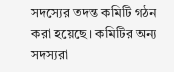সদস্যের তদন্ত কমিটি গঠন করা হয়েছে। কমিটির অন্য সদস্যরা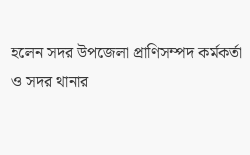হলেন সদর উপজেলা প্রাণিসম্পদ কর্মকর্তা ও সদর থানার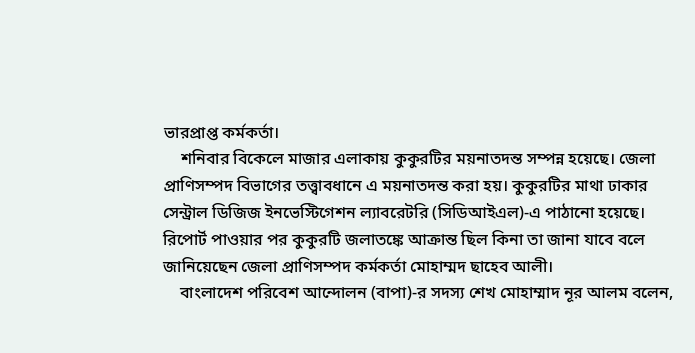ভারপ্রাপ্ত কর্মকর্তা।
    শনিবার বিকেলে মাজার এলাকায় কুকুরটির ময়নাতদন্ত সম্পন্ন হয়েছে। জেলা প্রাণিসম্পদ বিভাগের তত্ত্বাবধানে এ ময়নাতদন্ত করা হয়। কুকুরটির মাথা ঢাকার সেন্ট্রাল ডিজিজ ইনভেস্টিগেশন ল্যাবরেটরি (সিডিআইএল)-এ পাঠানো হয়েছে। রিপোর্ট পাওয়ার পর কুকুরটি জলাতঙ্কে আক্রান্ত ছিল কিনা তা জানা যাবে বলে জানিয়েছেন জেলা প্রাণিসম্পদ কর্মকর্তা মোহাম্মদ ছাহেব আলী।
    বাংলাদেশ পরিবেশ আন্দোলন (বাপা)-র সদস্য শেখ মোহাম্মাদ নূর আলম বলেন,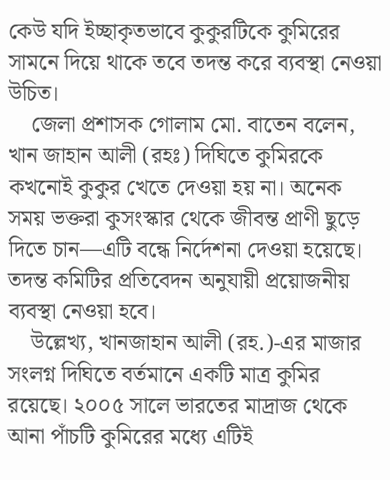কেউ যদি ইচ্ছাকৃতভাবে কুকুরটিকে কুমিরের সামনে দিয়ে থাকে তবে তদন্ত করে ব্যবস্থা নেওয়া উচিত।
    জেলা প্রশাসক গোলাম মো. বাতেন বলেন, খান জাহান আলী (রহঃ) দিঘিতে কুমিরকে কখনোই কুকুর খেতে দেওয়া হয় না। অনেক সময় ভক্তরা কুসংস্কার থেকে জীবন্ত প্রাণী ছুড়ে দিতে চান—এটি বন্ধে নির্দেশনা দেওয়া হয়েছে। তদন্ত কমিটির প্রতিবেদন অনুযায়ী প্রয়োজনীয় ব্যবস্থা নেওয়া হবে।
    উল্লেখ্য, খানজাহান আলী (রহ.)-এর মাজার সংলগ্ন দিঘিতে বর্তমানে একটি মাত্র কুমির রয়েছে। ২০০৫ সালে ভারতের মাদ্রাজ থেকে আনা পাঁচটি কুমিরের মধ্যে এটিই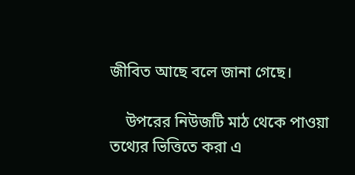জীবিত আছে বলে জানা গেছে।

    উপরের নিউজটি মাঠ থেকে পাওয়া তথ্যের ভিত্তিতে করা এ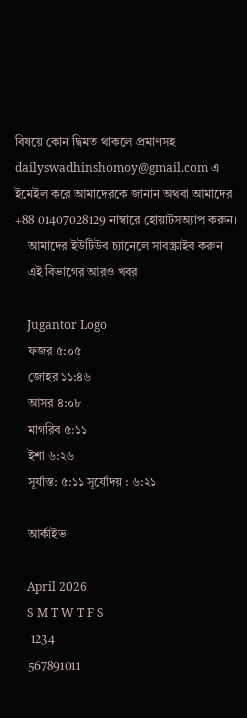বিষয়ে কোন দ্বিমত থাকলে প্রমাণসহ dailyswadhinshomoy@gmail.com এ ইমেইল করে আমাদেরকে জানান অথবা আমাদের +88 01407028129 নাম্বারে হোয়াটসঅ্যাপ করুন।
    আমাদের ইউটিউব চ্যানেলে সাবস্ক্রাইব করুন
    এই বিভাগের আরও খবর

    Jugantor Logo
    ফজর ৫:০৫
    জোহর ১১:৪৬
    আসর ৪:০৮
    মাগরিব ৫:১১
    ইশা ৬:২৬
    সূর্যাস্ত: ৫:১১ সূর্যোদয় : ৬:২১

    আর্কাইভ

    April 2026
    S M T W T F S
     1234
    567891011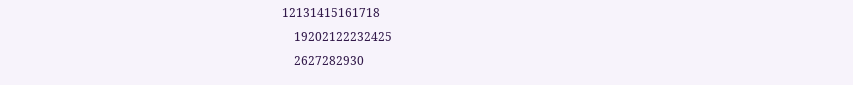12131415161718
    19202122232425
    2627282930